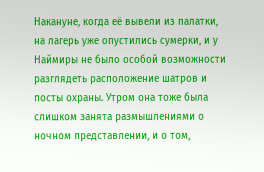Накануне, когда её вывели из палатки, на лагерь уже опустились сумерки, и у Наймиры не было особой возможности разглядеть расположение шатров и посты охраны. Утром она тоже была слишком занята размышлениями о ночном представлении, и о том,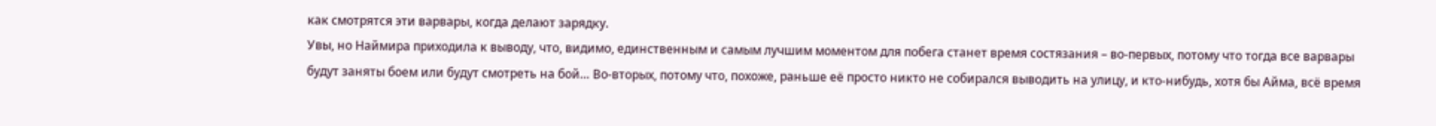как смотрятся эти варвары, когда делают зарядку.
Увы, но Наймира приходила к выводу, что, видимо, единственным и самым лучшим моментом для побега станет время состязания – во-первых, потому что тогда все варвары будут заняты боем или будут смотреть на бой… Во-вторых, потому что, похоже, раньше её просто никто не собирался выводить на улицу, и кто-нибудь, хотя бы Айма, всё время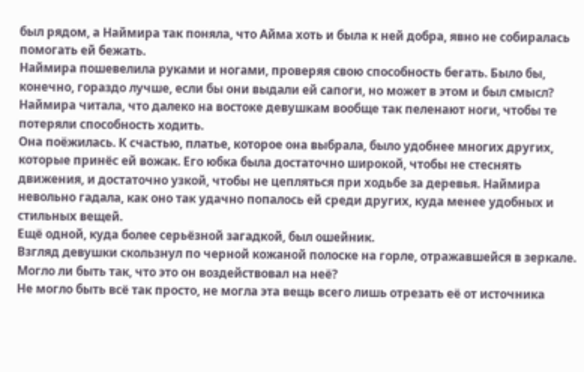был рядом, а Наймира так поняла, что Айма хоть и была к ней добра, явно не собиралась помогать ей бежать.
Наймира пошевелила руками и ногами, проверяя свою способность бегать. Было бы, конечно, гораздо лучше, если бы они выдали ей сапоги, но может в этом и был смысл? Наймира читала, что далеко на востоке девушкам вообще так пеленают ноги, чтобы те потеряли способность ходить.
Она поёжилась. К счастью, платье, которое она выбрала, было удобнее многих других, которые принёс ей вожак. Его юбка была достаточно широкой, чтобы не стеснять движения, и достаточно узкой, чтобы не цепляться при ходьбе за деревья. Наймира невольно гадала, как оно так удачно попалось ей среди других, куда менее удобных и стильных вещей.
Ещё одной, куда более серьёзной загадкой, был ошейник.
Взгляд девушки скользнул по черной кожаной полоске на горле, отражавшейся в зеркале.
Могло ли быть так, что это он воздействовал на неё?
Не могло быть всё так просто, не могла эта вещь всего лишь отрезать её от источника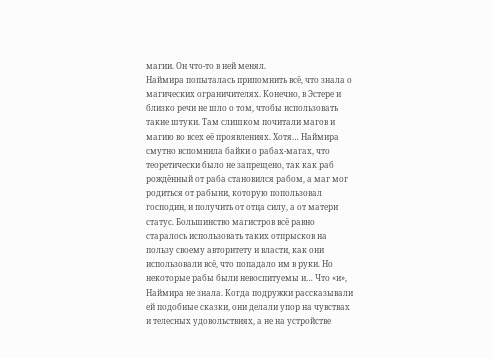магии. Он что-то в ней менял.
Наймира попыталась припомнить всё, что знала о магических ограничителях. Конечно, в Эстере и близко речи не шло о том, чтобы использовать такие штуки. Там слишком почитали магов и магию во всех её проявлениях. Хотя… Наймира смутно вспомнила байки о рабах-магах, что теоретически было не запрещено, так как раб рождённый от раба становился рабом, а маг мог родиться от рабыни, которую попользовал господин, и получить от отца силу, а от матери статус. Большинство магистров всё равно старалось использовать таких отпрысков на пользу своему авторитету и власти, как они использовали всё, что попадало им в руки. Но некоторые рабы были невоспитуемы и… Что «и», Наймира не знала. Когда подружки рассказывали ей подобные сказки, они делали упор на чувствах и телесных удовольствиях, а не на устройстве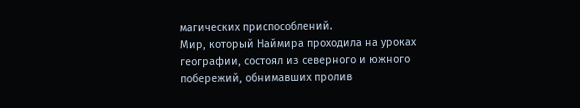магических приспособлений.
Мир, который Наймира проходила на уроках географии, состоял из северного и южного побережий, обнимавших пролив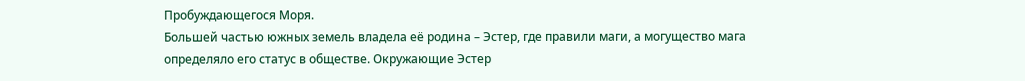Пробуждающегося Моря.
Большей частью южных земель владела её родина – Эстер, где правили маги, а могущество мага определяло его статус в обществе. Окружающие Эстер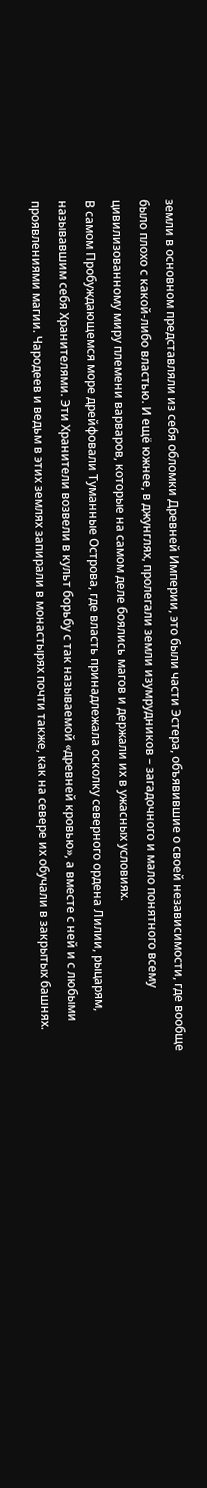земли в основном представляли из себя обломки Древней Империи, это были части Эстера, объявившие о своей независимости, где вообще было плохо с какой-либо властью. И ещё южнее, в джунглях, пролегали земли изумрудников – загадочного и мало понятного всему цивилизованному миру племени варваров, которые на самом деле боялись магов и держали их в ужасных условиях.
В самом Пробуждающемся море дрейфовали Туманные Острова, где власть принадлежала осколку северного ордена Лилии, рыцарям, называвшим себя Хранителями. Эти Хранители возвели в культ борьбу с так называемой «древней кровью», а вместе с ней и с любыми проявлениями магии. Чародеев и ведьм в этих землях запирали в монастырях почти также, как на севере их обучали в закрытых башнях.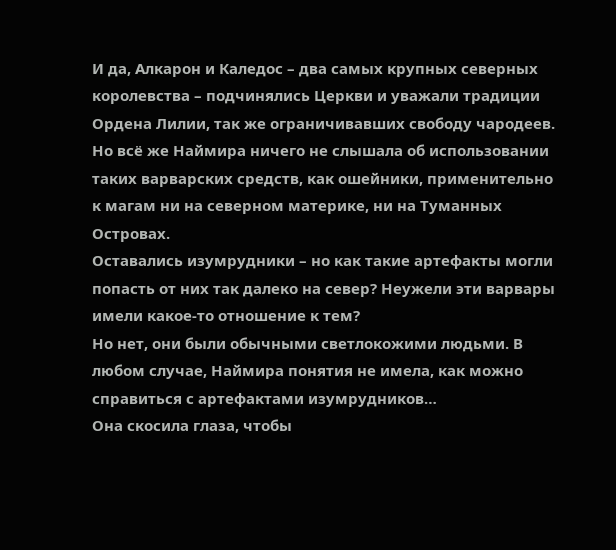И да, Алкарон и Каледос – два самых крупных северных королевства – подчинялись Церкви и уважали традиции Ордена Лилии, так же ограничивавших свободу чародеев.
Но всё же Наймира ничего не слышала об использовании таких варварских средств, как ошейники, применительно к магам ни на северном материке, ни на Туманных Островах.
Оставались изумрудники – но как такие артефакты могли попасть от них так далеко на север? Неужели эти варвары имели какое-то отношение к тем?
Но нет, они были обычными светлокожими людьми. В любом случае, Наймира понятия не имела, как можно справиться с артефактами изумрудников…
Она скосила глаза, чтобы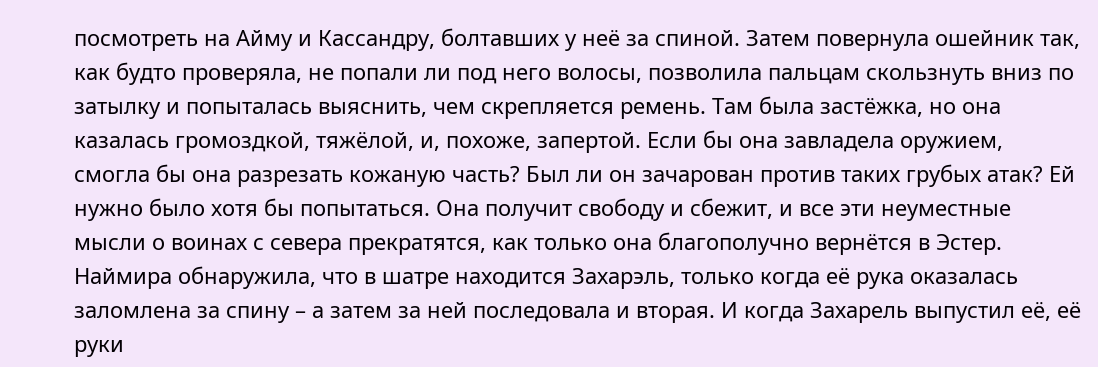посмотреть на Айму и Кассандру, болтавших у неё за спиной. Затем повернула ошейник так, как будто проверяла, не попали ли под него волосы, позволила пальцам скользнуть вниз по затылку и попыталась выяснить, чем скрепляется ремень. Там была застёжка, но она казалась громоздкой, тяжёлой, и, похоже, запертой. Если бы она завладела оружием, смогла бы она разрезать кожаную часть? Был ли он зачарован против таких грубых атак? Ей нужно было хотя бы попытаться. Она получит свободу и сбежит, и все эти неуместные мысли о воинах с севера прекратятся, как только она благополучно вернётся в Эстер.
Наймира обнаружила, что в шатре находится Захарэль, только когда её рука оказалась заломлена за спину – а затем за ней последовала и вторая. И когда Захарель выпустил её, её руки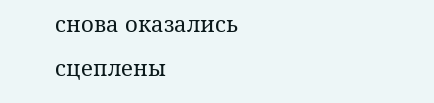снова оказались сцеплены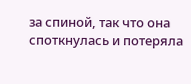за спиной, так что она споткнулась и потеряла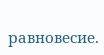равновесие.